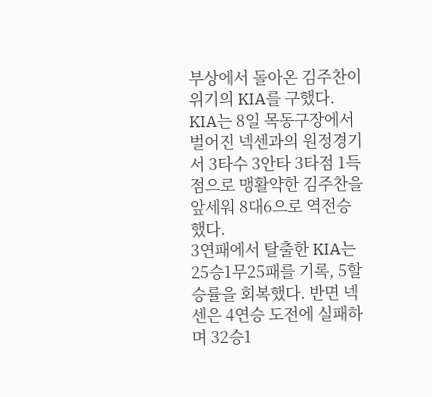부상에서 돌아온 김주찬이 위기의 KIA를 구했다.
KIA는 8일 목동구장에서 벌어진 넥센과의 원정경기서 3타수 3안타 3타점 1득점으로 맹활약한 김주찬을 앞세워 8대6으로 역전승했다.
3연패에서 탈출한 KIA는 25승1무25패를 기록, 5할 승률을 회복했다. 반면 넥센은 4연승 도전에 실패하며 32승1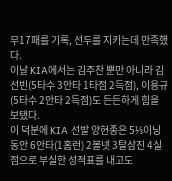무17패를 기록, 선두를 지키는데 만족했다.
이날 KIA에서는 김주찬 뿐만 아니라 김선빈(5타수 3안타 1타점 2득점), 이용규(5타수 2안타 2득점)도 든든하게 힘을 보탰다.
이 덕분에 KIA 선발 양현종은 5⅓이닝 동안 6안타(1홈런) 2볼넷 3탈삼진 4실점으로 부실한 성적표를 내고도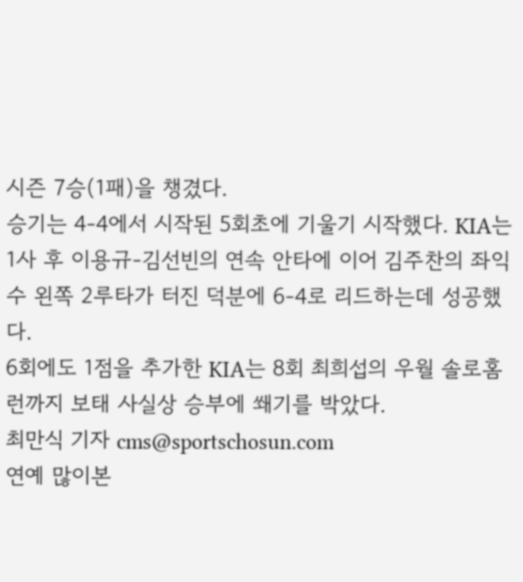시즌 7승(1패)을 챙겼다.
승기는 4-4에서 시작된 5회초에 기울기 시작했다. KIA는 1사 후 이용규-김선빈의 연속 안타에 이어 김주찬의 좌익수 왼쪽 2루타가 터진 덕분에 6-4로 리드하는데 성공했다.
6회에도 1점을 추가한 KIA는 8회 최희섭의 우월 솔로홈런까지 보태 사실상 승부에 쐐기를 박았다.
최만식 기자 cms@sportschosun.com
연예 많이본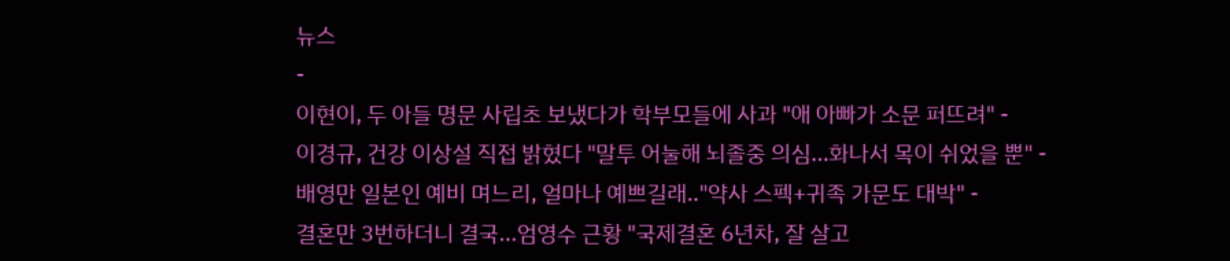뉴스
-
이현이, 두 아들 명문 사립초 보냈다가 학부모들에 사과 "애 아빠가 소문 퍼뜨려" -
이경규, 건강 이상설 직접 밝혔다 "말투 어눌해 뇌졸중 의심...화나서 목이 쉬었을 뿐" -
배영만 일본인 예비 며느리, 얼마나 예쁘길래.."약사 스펙+귀족 가문도 대박" -
결혼만 3번하더니 결국...엄영수 근황 "국제결혼 6년차, 잘 살고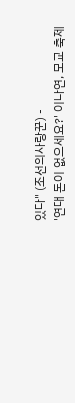있다" (조선의사랑꾼) -
'연대 돈이 없으세요?' 이나연, 모교 축제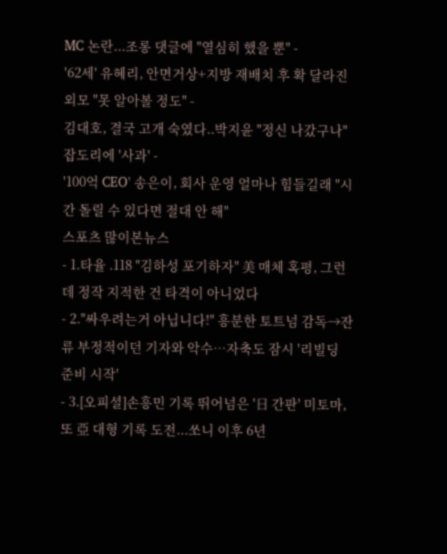MC 논란...조롱 댓글에 "열심히 했을 뿐" -
'62세' 유혜리, 안면거상+지방 재배치 후 확 달라진 외모 "못 알아볼 정도" -
김대호, 결국 고개 숙였다..박지윤 "정신 나갔구나" 잡도리에 '사과' -
'100억 CEO' 송은이, 회사 운영 얼마나 힘들길래 "시간 돌릴 수 있다면 절대 안 해"
스포츠 많이본뉴스
- 1.타율 .118 "김하성 포기하자" 美 매체 혹평, 그런데 정작 지적한 건 타격이 아니었다
- 2."싸우려는거 아닙니다!" 흥분한 토트넘 감독→잔류 부정적이던 기자와 악수…자축도 잠시 '리빌딩 준비 시작'
- 3.[오피셜]손흥민 기록 뛰어넘은 '日 간판' 미토마, 또 亞 대형 기록 도전...쏘니 이후 6년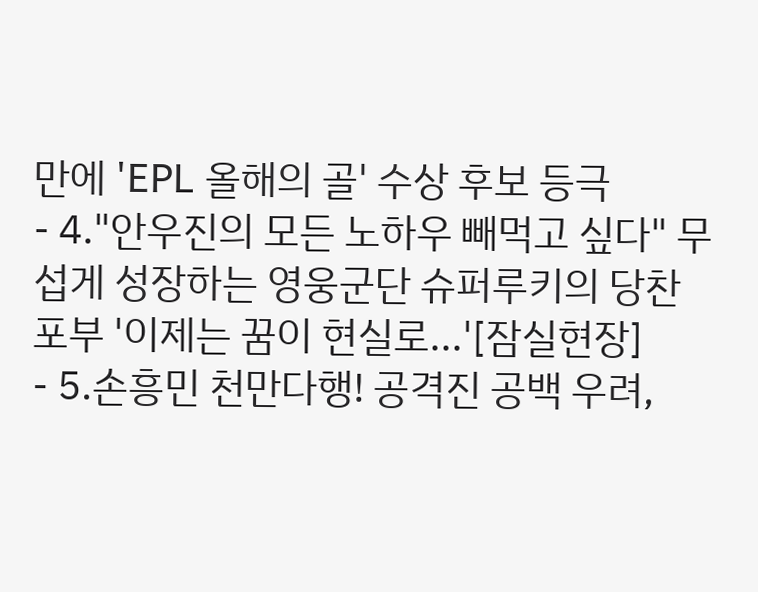만에 'EPL 올해의 골' 수상 후보 등극
- 4."안우진의 모든 노하우 빼먹고 싶다" 무섭게 성장하는 영웅군단 슈퍼루키의 당찬 포부 '이제는 꿈이 현실로...'[잠실현장]
- 5.손흥민 천만다행! 공격진 공백 우려,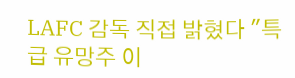LAFC 감독 직접 밝혔다 "특급 유망주 이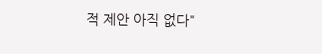적 제안 아직 없다"